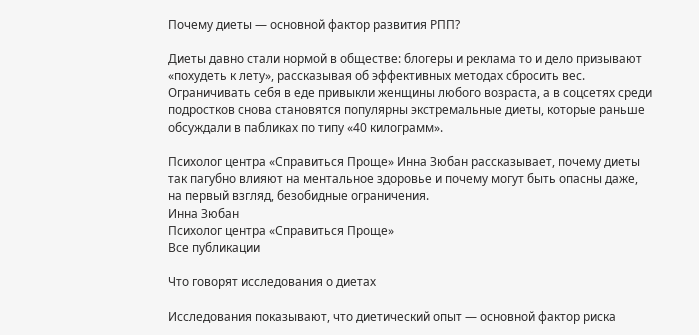Почему диеты — основной фактор развития РПП?

Диеты давно стали нормой в обществе: блогеры и реклама то и дело призывают «похудеть к лету», рассказывая об эффективных методах сбросить вес. Ограничивать себя в еде привыкли женщины любого возраста, а в соцсетях среди подростков снова становятся популярны экстремальные диеты, которые раньше обсуждали в пабликах по типу «40 килограмм».

Психолог центра «Справиться Проще» Инна Зюбан рассказывает, почему диеты так пагубно влияют на ментальное здоровье и почему могут быть опасны даже, на первый взгляд, безобидные ограничения.
Инна Зюбан
Психолог центра «Справиться Проще»
Все публикации

Что говорят исследования о диетах

Исследования показывают, что диетический опыт — основной фактор риска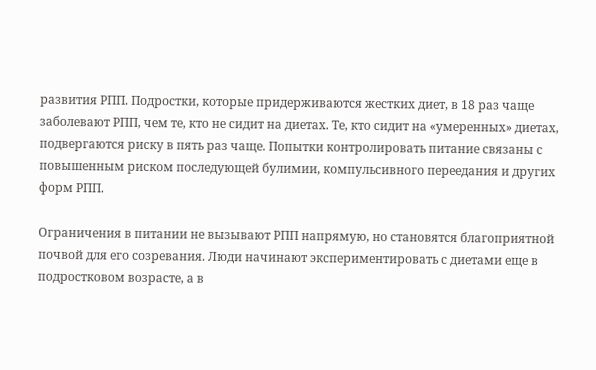развития РПП. Подростки, которые придерживаются жестких диет, в 18 раз чаще заболевают РПП, чем те, кто не сидит на диетах. Те, кто сидит на «умеренных» диетах, подвергаются риску в пять раз чаще. Попытки контролировать питание связаны с повышенным риском последующей булимии, компульсивного переедания и других форм РПП.

Ограничения в питании не вызывают РПП напрямую, но становятся благоприятной почвой для его созревания. Люди начинают экспериментировать с диетами еще в подростковом возрасте, а в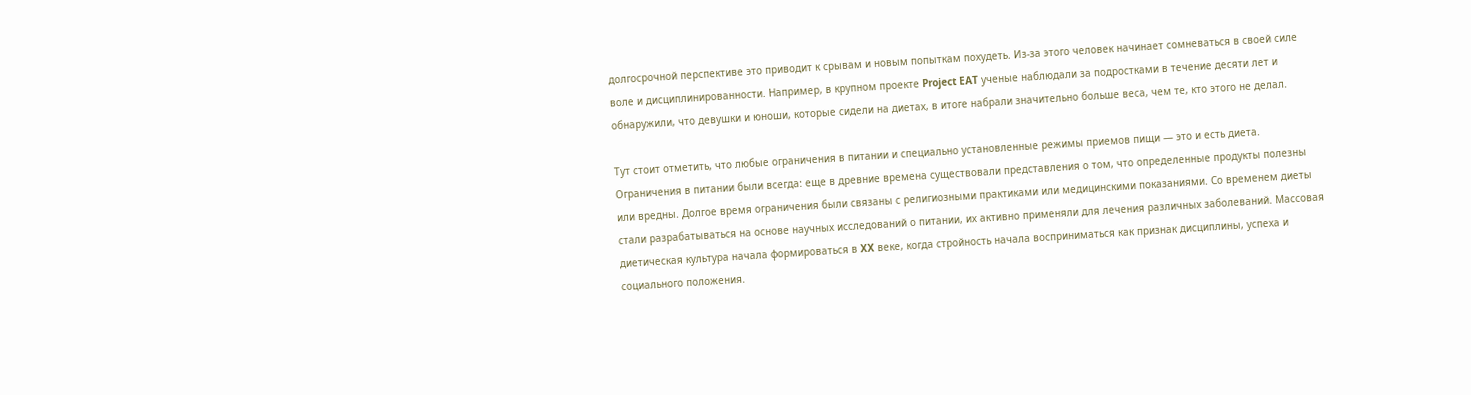долгосрочной перспективе это приводит к срывам и новым попыткам похудеть. Из-за этого человек начинает сомневаться в своей силе воле и дисциплинированности. Например, в крупном проекте Project EAT ученые наблюдали за подростками в течение десяти лет и обнаружили, что девушки и юноши, которые сидели на диетах, в итоге набрали значительно больше веса, чем те, кто этого не делал.

Тут стоит отметить, что любые ограничения в питании и специально установленные режимы приемов пищи — это и есть диета. Ограничения в питании были всегда: еще в древние времена существовали представления о том, что определенные продукты полезны или вредны. Долгое время ограничения были связаны с религиозными практиками или медицинскими показаниями. Со временем диеты стали разрабатываться на основе научных исследований о питании, их активно применяли для лечения различных заболеваний. Массовая диетическая культура начала формироваться в XX веке, когда стройность начала восприниматься как признак дисциплины, успеха и социального положения.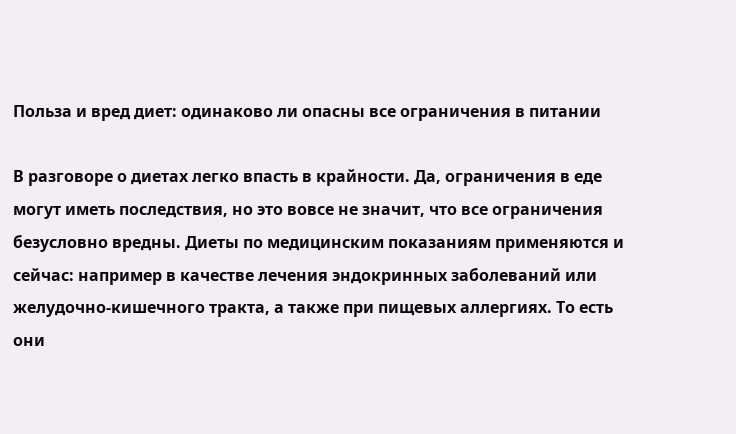Польза и вред диет: одинаково ли опасны все ограничения в питании

В разговоре о диетах легко впасть в крайности. Да, ограничения в еде могут иметь последствия, но это вовсе не значит, что все ограничения безусловно вредны. Диеты по медицинским показаниям применяются и сейчас: например в качестве лечения эндокринных заболеваний или желудочно-кишечного тракта, а также при пищевых аллергиях. То есть они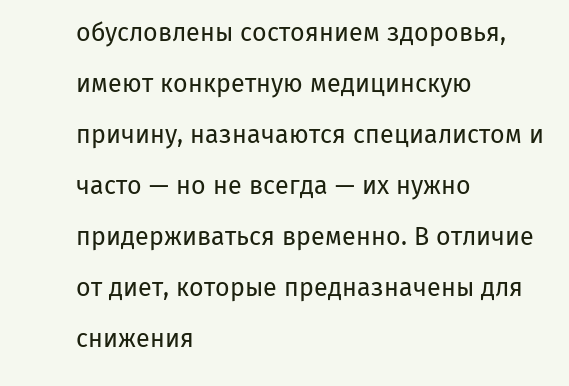обусловлены состоянием здоровья, имеют конкретную медицинскую причину, назначаются специалистом и часто — но не всегда — их нужно придерживаться временно. В отличие от диет, которые предназначены для снижения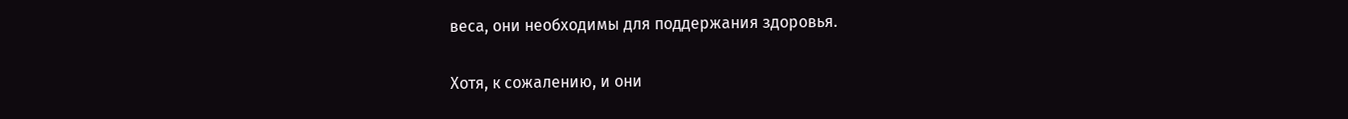веса, они необходимы для поддержания здоровья.

Хотя, к сожалению, и они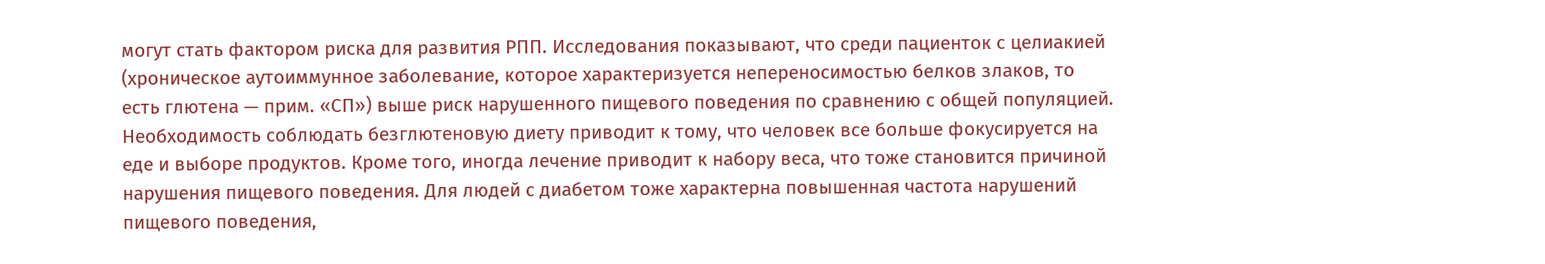могут стать фактором риска для развития РПП. Исследования показывают, что среди пациенток с целиакией (хроническое аутоиммунное заболевание, которое характеризуется непереносимостью белков злаков, то есть глютена — прим. «СП») выше риск нарушенного пищевого поведения по сравнению с общей популяцией. Необходимость соблюдать безглютеновую диету приводит к тому, что человек все больше фокусируется на еде и выборе продуктов. Кроме того, иногда лечение приводит к набору веса, что тоже становится причиной нарушения пищевого поведения. Для людей с диабетом тоже характерна повышенная частота нарушений пищевого поведения,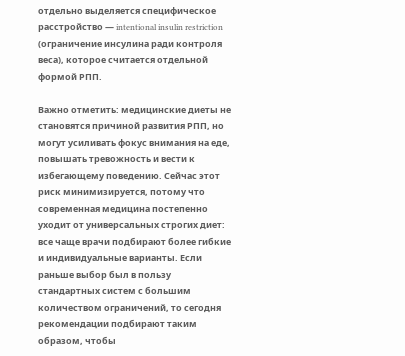отдельно выделяется специфическое расстройство — intentional insulin restriction (ограничение инсулина ради контроля веса), которое считается отдельной формой РПП.

Важно отметить: медицинские диеты не становятся причиной развития РПП, но могут усиливать фокус внимания на еде, повышать тревожность и вести к избегающему поведению. Сейчас этот риск минимизируется, потому что современная медицина постепенно уходит от универсальных строгих диет: все чаще врачи подбирают более гибкие и индивидуальные варианты. Если раньше выбор был в пользу стандартных систем с большим количеством ограничений, то сегодня рекомендации подбирают таким образом, чтобы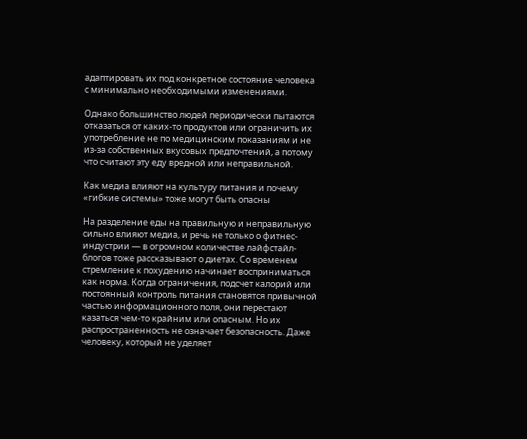адаптировать их под конкретное состояние человека с минимально необходимыми изменениями.

Однако большинство людей периодически пытаются отказаться от каких-то продуктов или ограничить их употребление не по медицинским показаниям и не из-за собственных вкусовых предпочтений, а потому что считают эту еду вредной или неправильной.

Как медиа влияют на культуру питания и почему «гибкие системы» тоже могут быть опасны

На разделение еды на правильную и неправильную сильно влияют медиа, и речь не только о фитнес-индустрии — в огромном количестве лайфстайл-блогов тоже рассказывают о диетах. Со временем стремление к похудению начинает восприниматься как норма. Когда ограничения, подсчет калорий или постоянный контроль питания становятся привычной частью информационного поля, они перестают казаться чем-то крайним или опасным. Но их распространенность не означает безопасность. Даже человеку, который не уделяет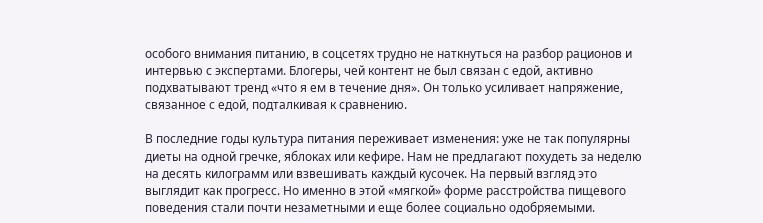особого внимания питанию, в соцсетях трудно не наткнуться на разбор рационов и интервью с экспертами. Блогеры, чей контент не был связан с едой, активно подхватывают тренд «что я ем в течение дня». Он только усиливает напряжение, связанное с едой, подталкивая к сравнению.

В последние годы культура питания переживает изменения: уже не так популярны диеты на одной гречке, яблоках или кефире. Нам не предлагают похудеть за неделю на десять килограмм или взвешивать каждый кусочек. На первый взгляд это выглядит как прогресс. Но именно в этой «мягкой» форме расстройства пищевого поведения стали почти незаметными и еще более социально одобряемыми.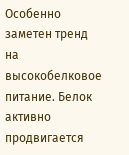Особенно заметен тренд на высокобелковое питание. Белок активно продвигается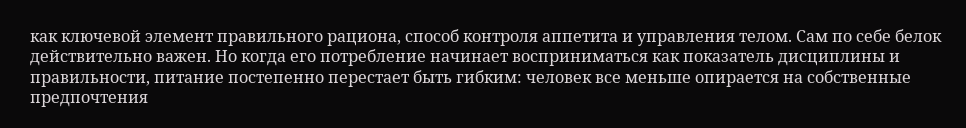как ключевой элемент правильного рациона, способ контроля аппетита и управления телом. Сам по себе белок действительно важен. Но когда его потребление начинает восприниматься как показатель дисциплины и правильности, питание постепенно перестает быть гибким: человек все меньше опирается на собственные предпочтения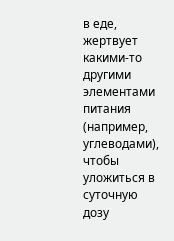в еде, жертвует какими-то другими элементами питания (например, углеводами), чтобы уложиться в суточную дозу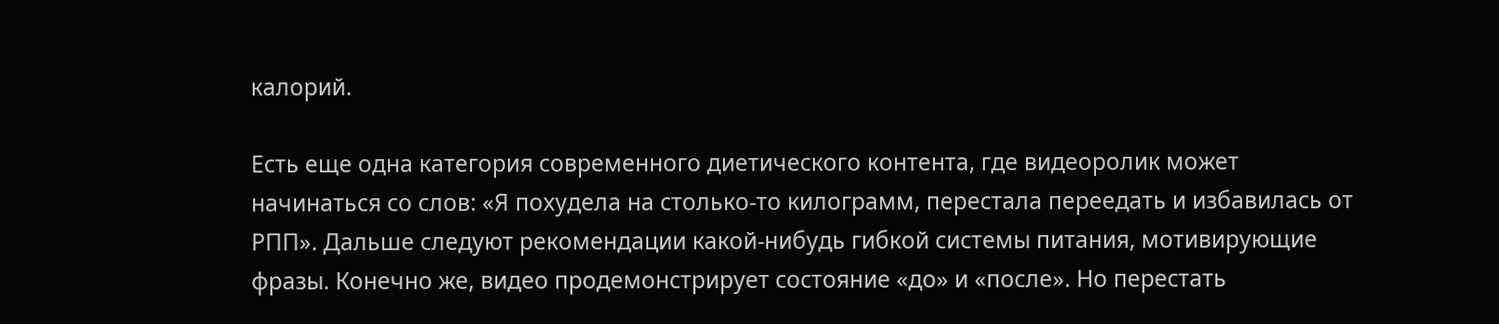калорий.

Есть еще одна категория современного диетического контента, где видеоролик может начинаться со слов: «Я похудела на столько-то килограмм, перестала переедать и избавилась от РПП». Дальше следуют рекомендации какой-нибудь гибкой системы питания, мотивирующие фразы. Конечно же, видео продемонстрирует состояние «до» и «после». Но перестать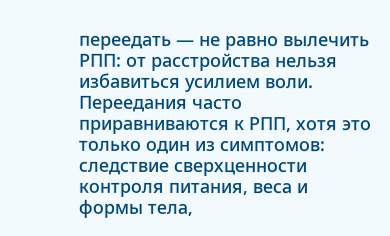переедать — не равно вылечить РПП: от расстройства нельзя избавиться усилием воли. Переедания часто приравниваются к РПП, хотя это только один из симптомов: следствие сверхценности контроля питания, веса и формы тела,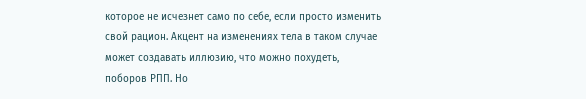которое не исчезнет само по себе, если просто изменить свой рацион. Акцент на изменениях тела в таком случае может создавать иллюзию, что можно похудеть, поборов РПП. Но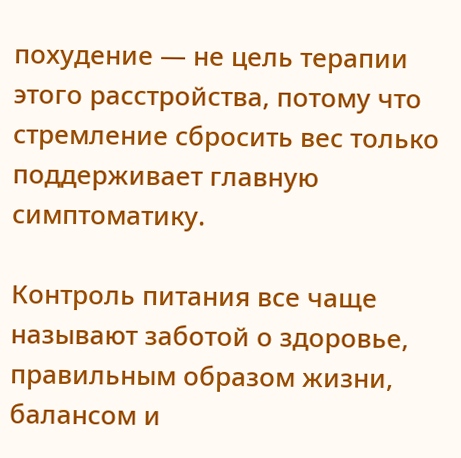похудение — не цель терапии этого расстройства, потому что стремление сбросить вес только поддерживает главную симптоматику.

Контроль питания все чаще называют заботой о здоровье, правильным образом жизни, балансом и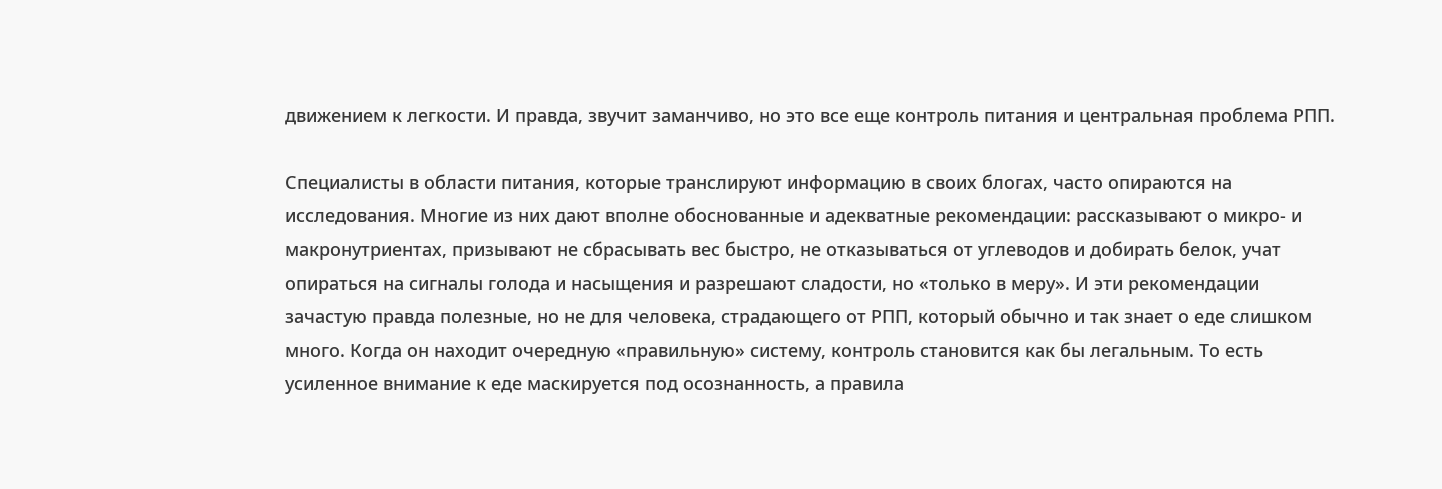движением к легкости. И правда, звучит заманчиво, но это все еще контроль питания и центральная проблема РПП.

Специалисты в области питания, которые транслируют информацию в своих блогах, часто опираются на исследования. Многие из них дают вполне обоснованные и адекватные рекомендации: рассказывают о микро- и макронутриентах, призывают не сбрасывать вес быстро, не отказываться от углеводов и добирать белок, учат опираться на сигналы голода и насыщения и разрешают сладости, но «только в меру». И эти рекомендации зачастую правда полезные, но не для человека, страдающего от РПП, который обычно и так знает о еде слишком много. Когда он находит очередную «правильную» систему, контроль становится как бы легальным. То есть усиленное внимание к еде маскируется под осознанность, а правила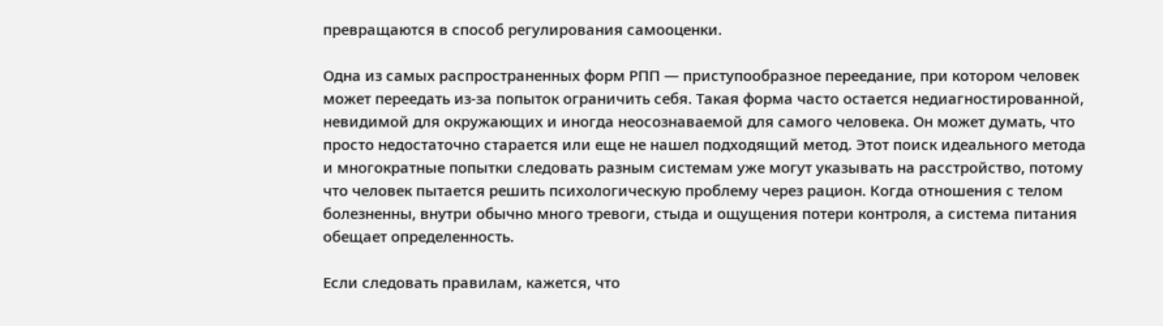превращаются в способ регулирования самооценки.

Одна из самых распространенных форм РПП — приступообразное переедание, при котором человек может переедать из-за попыток ограничить себя. Такая форма часто остается недиагностированной, невидимой для окружающих и иногда неосознаваемой для самого человека. Он может думать, что просто недостаточно старается или еще не нашел подходящий метод. Этот поиск идеального метода и многократные попытки следовать разным системам уже могут указывать на расстройство, потому что человек пытается решить психологическую проблему через рацион. Когда отношения с телом болезненны, внутри обычно много тревоги, стыда и ощущения потери контроля, а система питания обещает определенность.

Если следовать правилам, кажется, что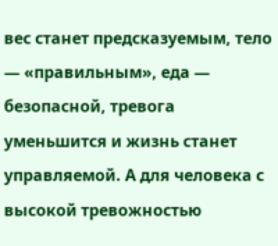вес станет предсказуемым, тело — «правильным», еда — безопасной, тревога уменьшится и жизнь станет управляемой. А для человека с высокой тревожностью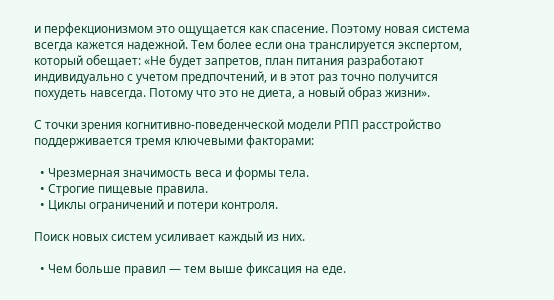и перфекционизмом это ощущается как спасение. Поэтому новая система всегда кажется надежной. Тем более если она транслируется экспертом, который обещает: «Не будет запретов, план питания разработают индивидуально с учетом предпочтений, и в этот раз точно получится похудеть навсегда. Потому что это не диета, а новый образ жизни».

С точки зрения когнитивно-поведенческой модели РПП расстройство поддерживается тремя ключевыми факторами:

  • Чрезмерная значимость веса и формы тела.
  • Строгие пищевые правила.
  • Циклы ограничений и потери контроля.

Поиск новых систем усиливает каждый из них.

  • Чем больше правил — тем выше фиксация на еде.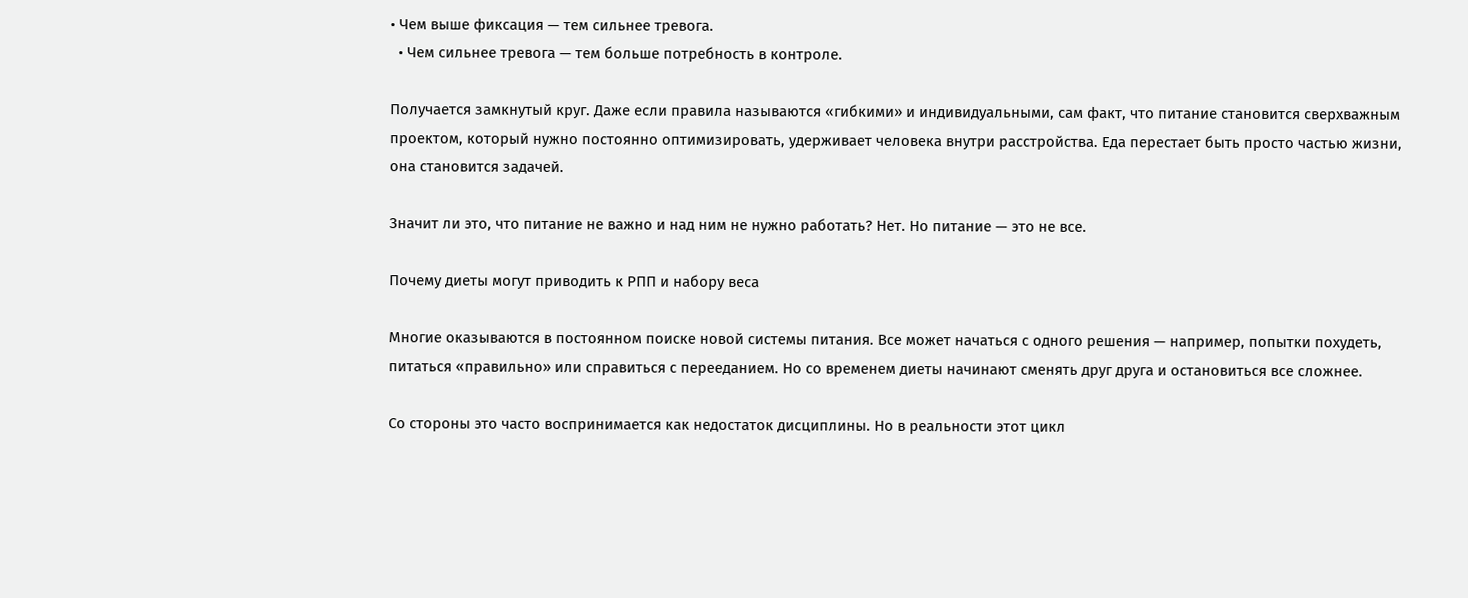• Чем выше фиксация — тем сильнее тревога.
  • Чем сильнее тревога — тем больше потребность в контроле.

Получается замкнутый круг. Даже если правила называются «гибкими» и индивидуальными, сам факт, что питание становится сверхважным проектом, который нужно постоянно оптимизировать, удерживает человека внутри расстройства. Еда перестает быть просто частью жизни, она становится задачей.

Значит ли это, что питание не важно и над ним не нужно работать? Нет. Но питание — это не все.

Почему диеты могут приводить к РПП и набору веса

Многие оказываются в постоянном поиске новой системы питания. Все может начаться с одного решения — например, попытки похудеть, питаться «правильно» или справиться с перееданием. Но со временем диеты начинают сменять друг друга и остановиться все сложнее.

Со стороны это часто воспринимается как недостаток дисциплины. Но в реальности этот цикл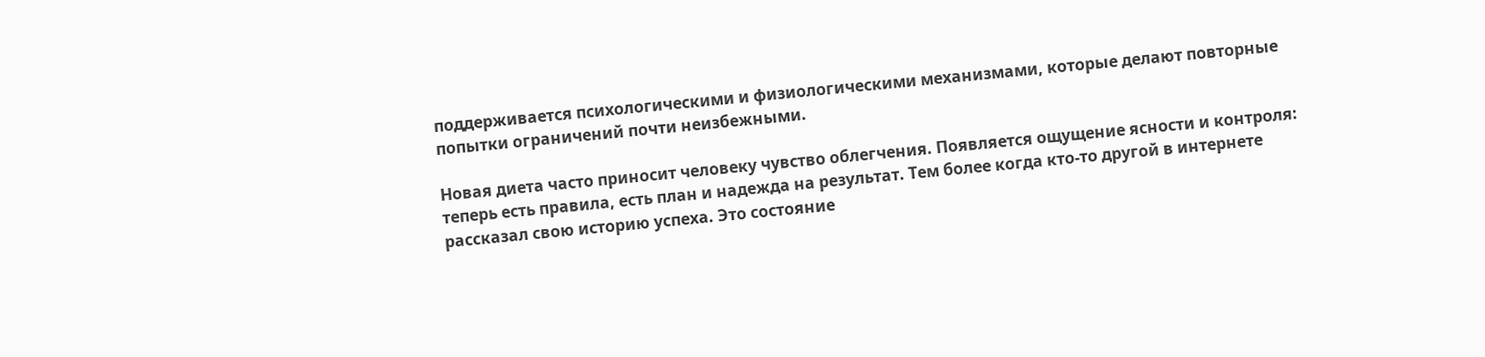поддерживается психологическими и физиологическими механизмами, которые делают повторные попытки ограничений почти неизбежными.

Новая диета часто приносит человеку чувство облегчения. Появляется ощущение ясности и контроля: теперь есть правила, есть план и надежда на результат. Тем более когда кто-то другой в интернете рассказал свою историю успеха. Это состояние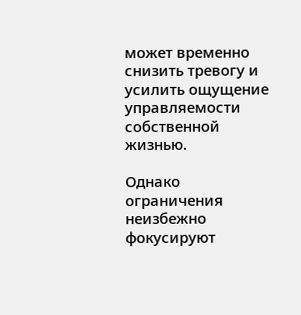может временно снизить тревогу и усилить ощущение управляемости собственной жизнью.

Однако ограничения неизбежно фокусируют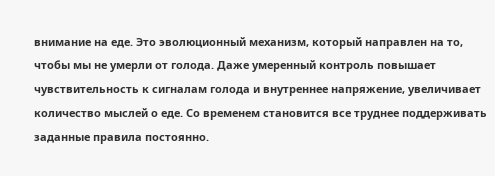внимание на еде. Это эволюционный механизм, который направлен на то, чтобы мы не умерли от голода. Даже умеренный контроль повышает чувствительность к сигналам голода и внутреннее напряжение, увеличивает количество мыслей о еде. Со временем становится все труднее поддерживать заданные правила постоянно.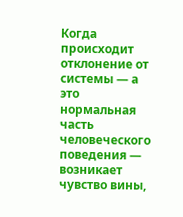Когда происходит отклонение от системы — а это нормальная часть человеческого поведения — возникает чувство вины,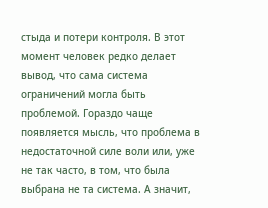стыда и потери контроля. В этот момент человек редко делает вывод, что сама система ограничений могла быть проблемой. Гораздо чаще появляется мысль, что проблема в недостаточной силе воли или, уже не так часто, в том, что была выбрана не та система. А значит,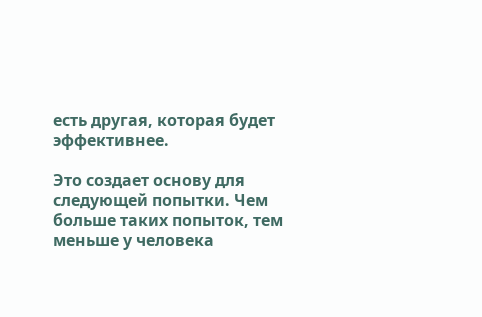есть другая, которая будет эффективнее.

Это создает основу для следующей попытки. Чем больше таких попыток, тем меньше у человека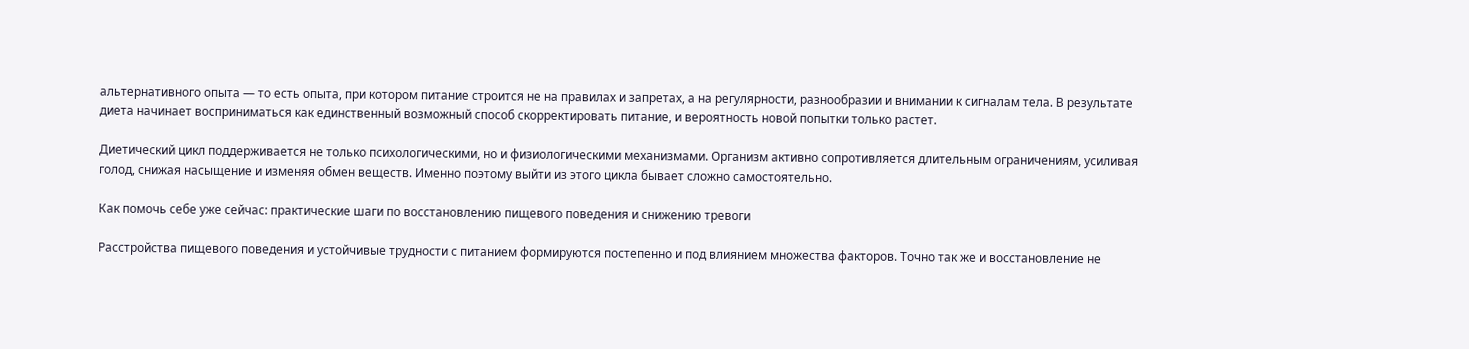альтернативного опыта — то есть опыта, при котором питание строится не на правилах и запретах, а на регулярности, разнообразии и внимании к сигналам тела. В результате диета начинает восприниматься как единственный возможный способ скорректировать питание, и вероятность новой попытки только растет.

Диетический цикл поддерживается не только психологическими, но и физиологическими механизмами. Организм активно сопротивляется длительным ограничениям, усиливая голод, снижая насыщение и изменяя обмен веществ. Именно поэтому выйти из этого цикла бывает сложно самостоятельно.

Как помочь себе уже сейчас: практические шаги по восстановлению пищевого поведения и снижению тревоги

Расстройства пищевого поведения и устойчивые трудности с питанием формируются постепенно и под влиянием множества факторов. Точно так же и восстановление не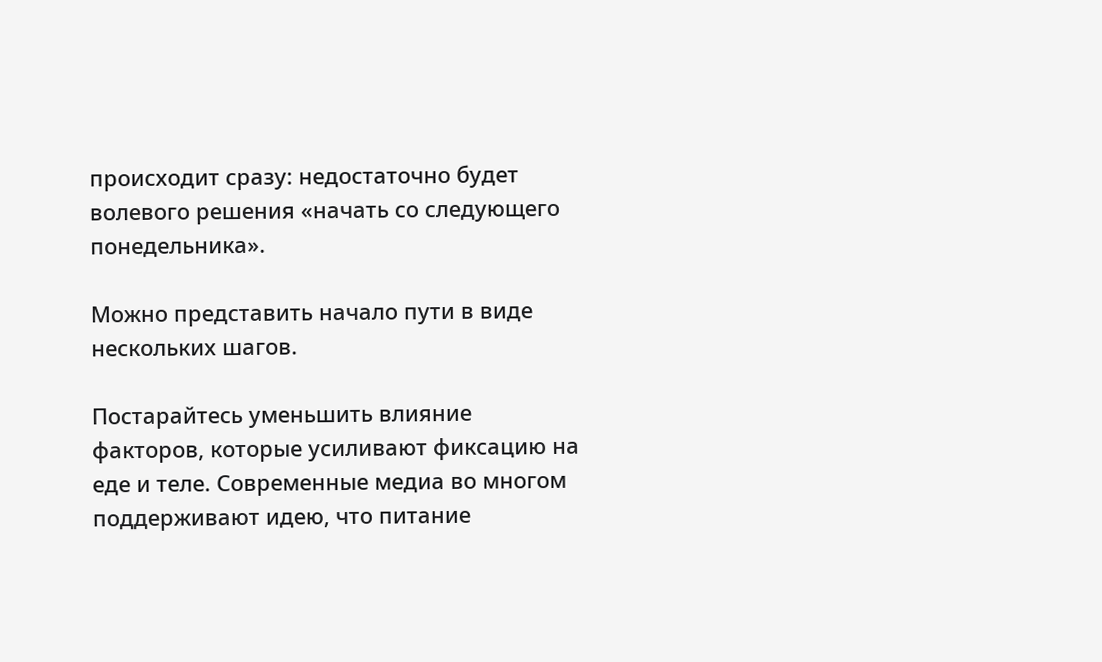происходит сразу: недостаточно будет волевого решения «начать со следующего понедельника».

Можно представить начало пути в виде нескольких шагов.

Постарайтесь уменьшить влияние факторов, которые усиливают фиксацию на еде и теле. Современные медиа во многом поддерживают идею, что питание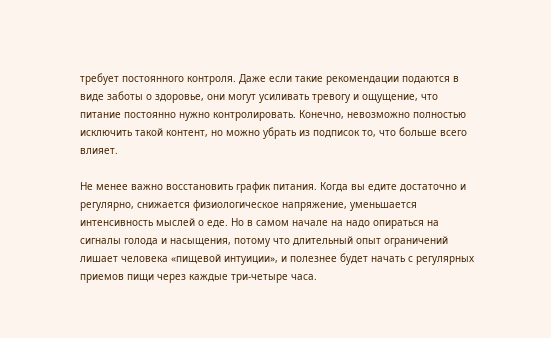требует постоянного контроля. Даже если такие рекомендации подаются в виде заботы о здоровье, они могут усиливать тревогу и ощущение, что питание постоянно нужно контролировать. Конечно, невозможно полностью исключить такой контент, но можно убрать из подписок то, что больше всего влияет.

Не менее важно восстановить график питания. Когда вы едите достаточно и регулярно, снижается физиологическое напряжение, уменьшается интенсивность мыслей о еде. Но в самом начале на надо опираться на сигналы голода и насыщения, потому что длительный опыт ограничений лишает человека «пищевой интуиции», и полезнее будет начать с регулярных приемов пищи через каждые три-четыре часа.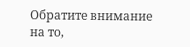Обратите внимание на то,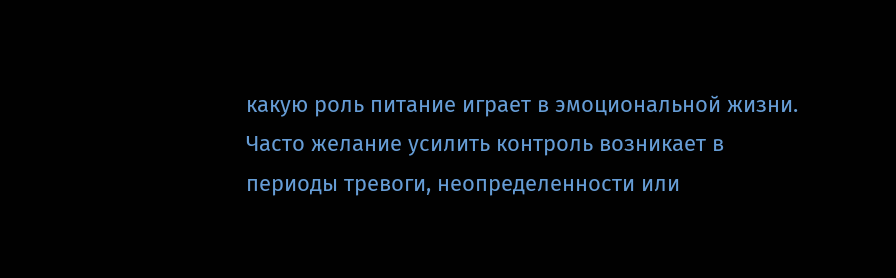какую роль питание играет в эмоциональной жизни. Часто желание усилить контроль возникает в периоды тревоги, неопределенности или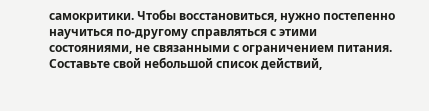самокритики. Чтобы восстановиться, нужно постепенно научиться по-другому справляться с этими состояниями, не связанными с ограничением питания. Составьте свой небольшой список действий,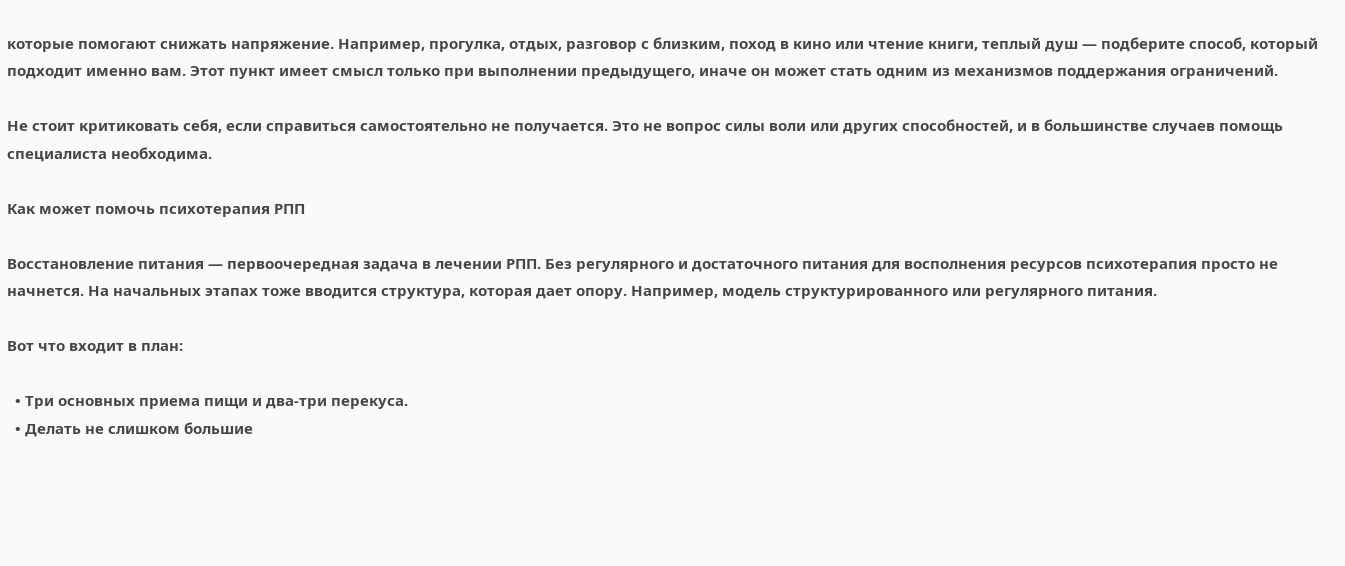которые помогают снижать напряжение. Например, прогулка, отдых, разговор с близким, поход в кино или чтение книги, теплый душ — подберите способ, который подходит именно вам. Этот пункт имеет смысл только при выполнении предыдущего, иначе он может стать одним из механизмов поддержания ограничений.

Не стоит критиковать себя, если справиться самостоятельно не получается. Это не вопрос силы воли или других способностей, и в большинстве случаев помощь специалиста необходима.

Как может помочь психотерапия РПП

Восстановление питания — первоочередная задача в лечении РПП. Без регулярного и достаточного питания для восполнения ресурсов психотерапия просто не начнется. На начальных этапах тоже вводится структура, которая дает опору. Например, модель структурированного или регулярного питания.

Вот что входит в план:

  • Три основных приема пищи и два-три перекуса.
  • Делать не слишком большие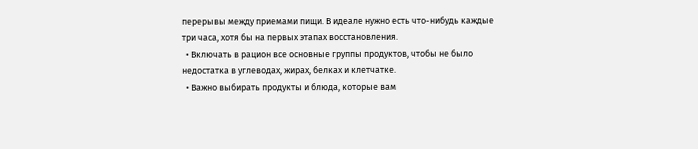перерывы между приемами пищи. В идеале нужно есть что-нибудь каждые три часа, хотя бы на первых этапах восстановления.
  • Включать в рацион все основные группы продуктов, чтобы не было недостатка в углеводах, жирах, белках и клетчатке.
  • Важно выбирать продукты и блюда, которые вам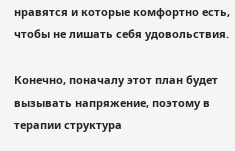нравятся и которые комфортно есть, чтобы не лишать себя удовольствия.

Конечно, поначалу этот план будет вызывать напряжение, поэтому в терапии структура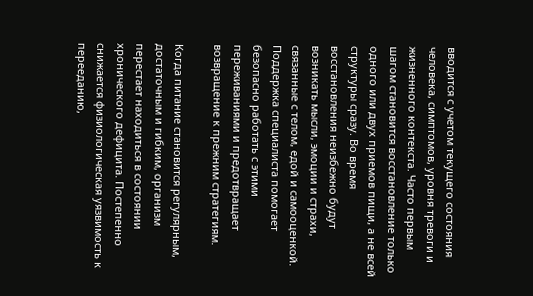вводится с учетом текущего состояния человека, симптомов, уровня тревоги и жизненного контекста. Часто первым шагом становится восстановление только одного или двух приемов пищи, а не всей структуры сразу. Во время восстановления неизбежно будут возникать мысли, эмоции и страхи, связанные с телом, едой и самооценкой. Поддержка специалиста помогает безопасно работать с этими переживаниями и предотвращает возвращение к прежним стратегиям.

Когда питание становится регулярным, достаточным и гибким, организм перестает находиться в состоянии хронического дефицита. Постепенно снижается физиологическая уязвимость к перееданию,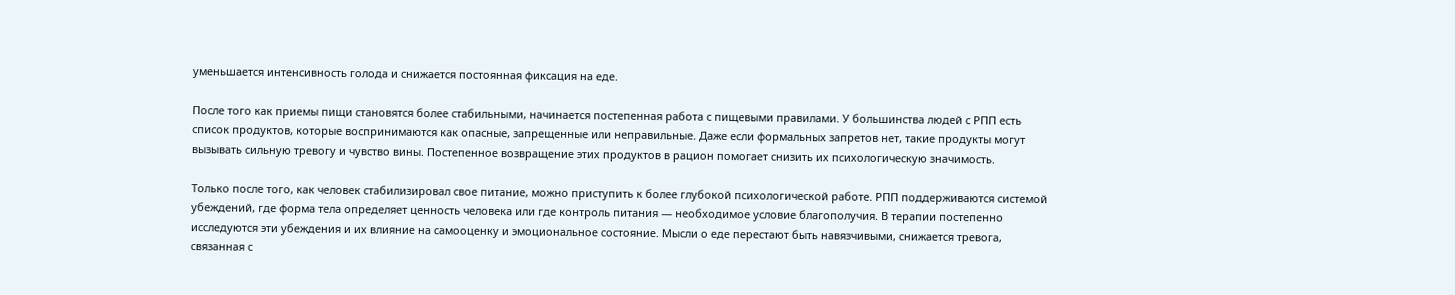уменьшается интенсивность голода и снижается постоянная фиксация на еде.

После того как приемы пищи становятся более стабильными, начинается постепенная работа с пищевыми правилами. У большинства людей с РПП есть список продуктов, которые воспринимаются как опасные, запрещенные или неправильные. Даже если формальных запретов нет, такие продукты могут вызывать сильную тревогу и чувство вины. Постепенное возвращение этих продуктов в рацион помогает снизить их психологическую значимость.

Только после того, как человек стабилизировал свое питание, можно приступить к более глубокой психологической работе. РПП поддерживаются системой убеждений, где форма тела определяет ценность человека или где контроль питания — необходимое условие благополучия. В терапии постепенно исследуются эти убеждения и их влияние на самооценку и эмоциональное состояние. Мысли о еде перестают быть навязчивыми, снижается тревога, связанная с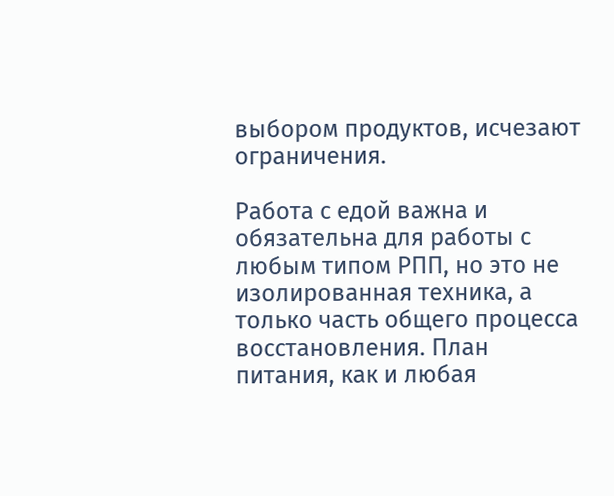выбором продуктов, исчезают ограничения.

Работа с едой важна и обязательна для работы с любым типом РПП, но это не изолированная техника, а только часть общего процесса восстановления. План питания, как и любая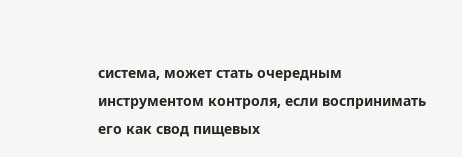система, может стать очередным инструментом контроля, если воспринимать его как свод пищевых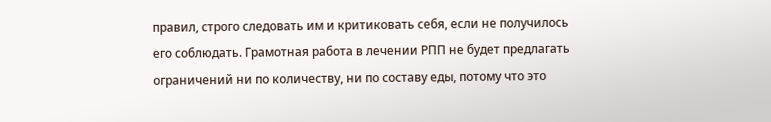правил, строго следовать им и критиковать себя, если не получилось его соблюдать. Грамотная работа в лечении РПП не будет предлагать ограничений ни по количеству, ни по составу еды, потому что это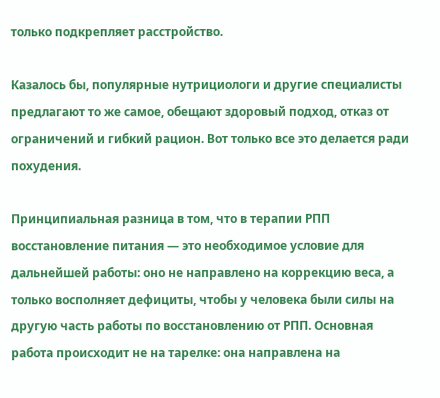только подкрепляет расстройство.

Казалось бы, популярные нутрициологи и другие специалисты предлагают то же самое, обещают здоровый подход, отказ от ограничений и гибкий рацион. Вот только все это делается ради похудения.

Принципиальная разница в том, что в терапии РПП восстановление питания — это необходимое условие для дальнейшей работы: оно не направлено на коррекцию веса, а только восполняет дефициты, чтобы у человека были силы на другую часть работы по восстановлению от РПП. Основная работа происходит не на тарелке: она направлена на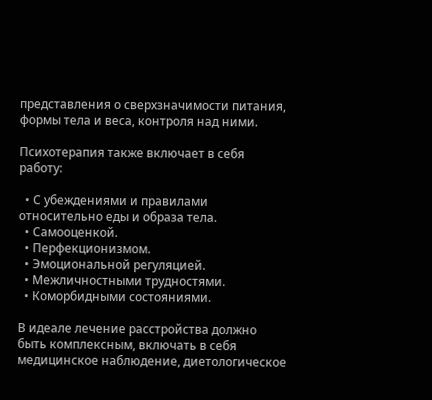представления о сверхзначимости питания, формы тела и веса, контроля над ними.

Психотерапия также включает в себя работу:

  • С убеждениями и правилами относительно еды и образа тела.
  • Самооценкой.
  • Перфекционизмом.
  • Эмоциональной регуляцией.
  • Межличностными трудностями.
  • Коморбидными состояниями.

В идеале лечение расстройства должно быть комплексным, включать в себя медицинское наблюдение, диетологическое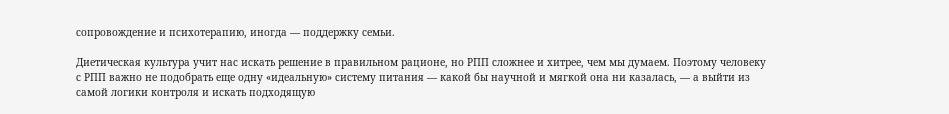сопровождение и психотерапию, иногда — поддержку семьи.

Диетическая культура учит нас искать решение в правильном рационе, но РПП сложнее и хитрее, чем мы думаем. Поэтому человеку с РПП важно не подобрать еще одну «идеальную» систему питания — какой бы научной и мягкой она ни казалась, — а выйти из самой логики контроля и искать подходящую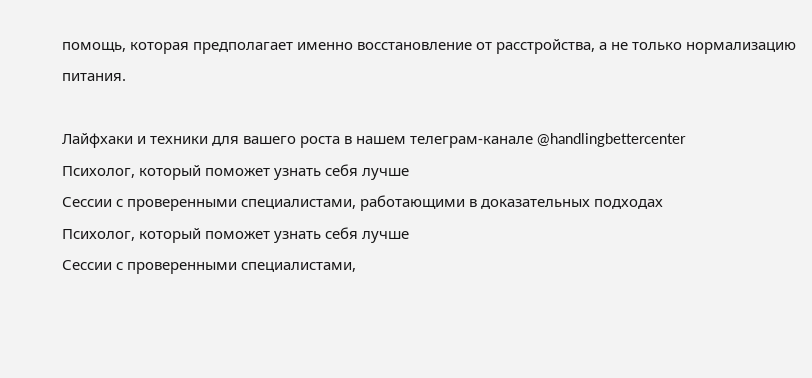помощь, которая предполагает именно восстановление от расстройства, а не только нормализацию питания.

Лайфхаки и техники для вашего роста в нашем телеграм-канале @handlingbettercenter
Психолог, который поможет узнать себя лучше
Сессии с проверенными специалистами, работающими в доказательных подходах
Психолог, который поможет узнать себя лучше
Сессии с проверенными специалистами,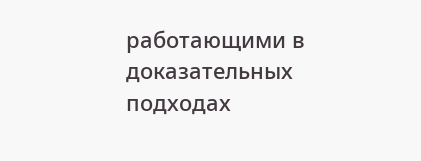работающими в доказательных подходах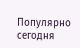Популярно сегодня